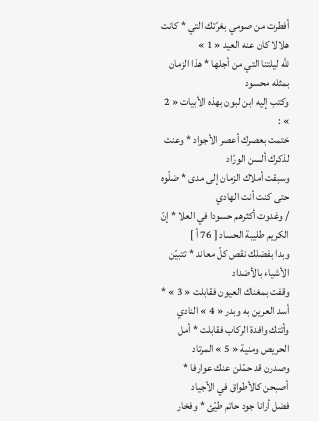أفطرت من صومي بغرّتك التي * كانت هلالا كان عنه العيد « 1 »
للّه ليلتنا التي من أجلها * هذا الزمان بمثله محسود
وكتب إليه ابن لبون بهذه الأبيات « 2 » :
ختمت بعصرك أعصر الأجواد * وعنت لذكرك ألسن الورّاد
وسبقت أملاك الزمان إلى مدى * ضلّوه حتى كنت أنت الهادي
/ وغدوت أكثرهم حسودا في العلا * إنّ الكريم طليبة الحساد [ 76 أ ]
وبدا بفضلك نقص كلّ معاند * تتبيّن الأشياء بالأضداد
وقفت بمغناك العيون فقابلت « 3 » * أسد العرين به وبدر « 4 » النادي
وأتتك وافدة الركاب فقابلت * أمل الحريص ومنية « 5 » المرتاد
وصدرن قد حمّلن عنك عوارفا * أصبحن كالأطواق في الأجياد
فضل أرانا جود حاتم طيّئ * وفخار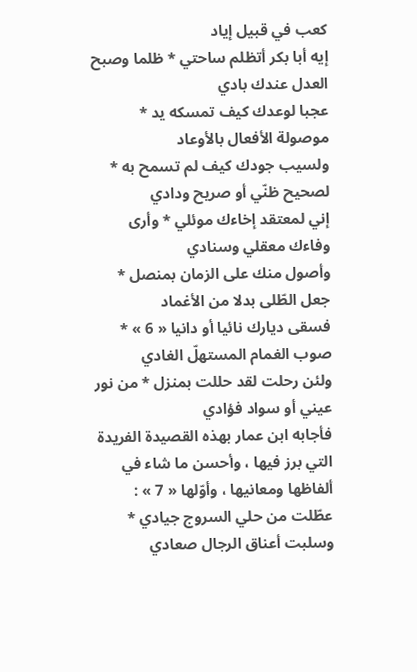كعب في قبيل إياد
إيه أبا بكر أتظلم ساحتي * ظلما وصبح العدل عندك بادي
عجبا لوعدك كيف تمسكه يد * موصولة الأفعال بالأوعاد
ولسيب جودك كيف لم تسمح به * لصحيح ظنّي أو صريح ودادي
إني لمعتقد إخاءك موئلي * وأرى وفاءك معقلي وسنادي
وأصول منك على الزمان بمنصل * جعل الطّلى بدلا من الأغماد
فسقى ديارك نائيا أو دانيا « 6 » * صوب الغمام المستهلّ الغادي
ولئن رحلت لقد حللت بمنزل * من نور عيني أو سواد فؤادي
فأجابه ابن عمار بهذه القصيدة الفريدة التي برز فيها ، وأحسن ما شاء في ألفاظها ومعانيها ، وأوّلها « 7 » :
عطّلت من حلي السروج جيادي * وسلبت أعناق الرجال صعادي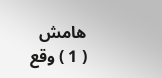هامش
( 1 ) وقع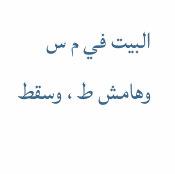البيت في م س وهامش ط ، وسقط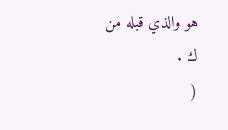هو والذي قبله من ك .
(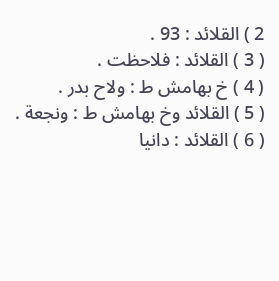2 ) القلائد : 93 .
( 3 ) القلائد : فلاحظت .
( 4 ) خ بهامش ط : ولاح بدر .
( 5 ) القلائد وخ بهامش ط : ونجعة .
( 6 ) القلائد : دانيا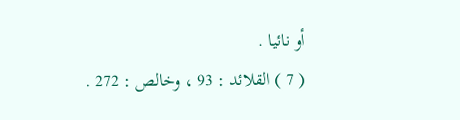أو نائيا .
( 7 ) القلائد : 93 ، وخالص : 272 .